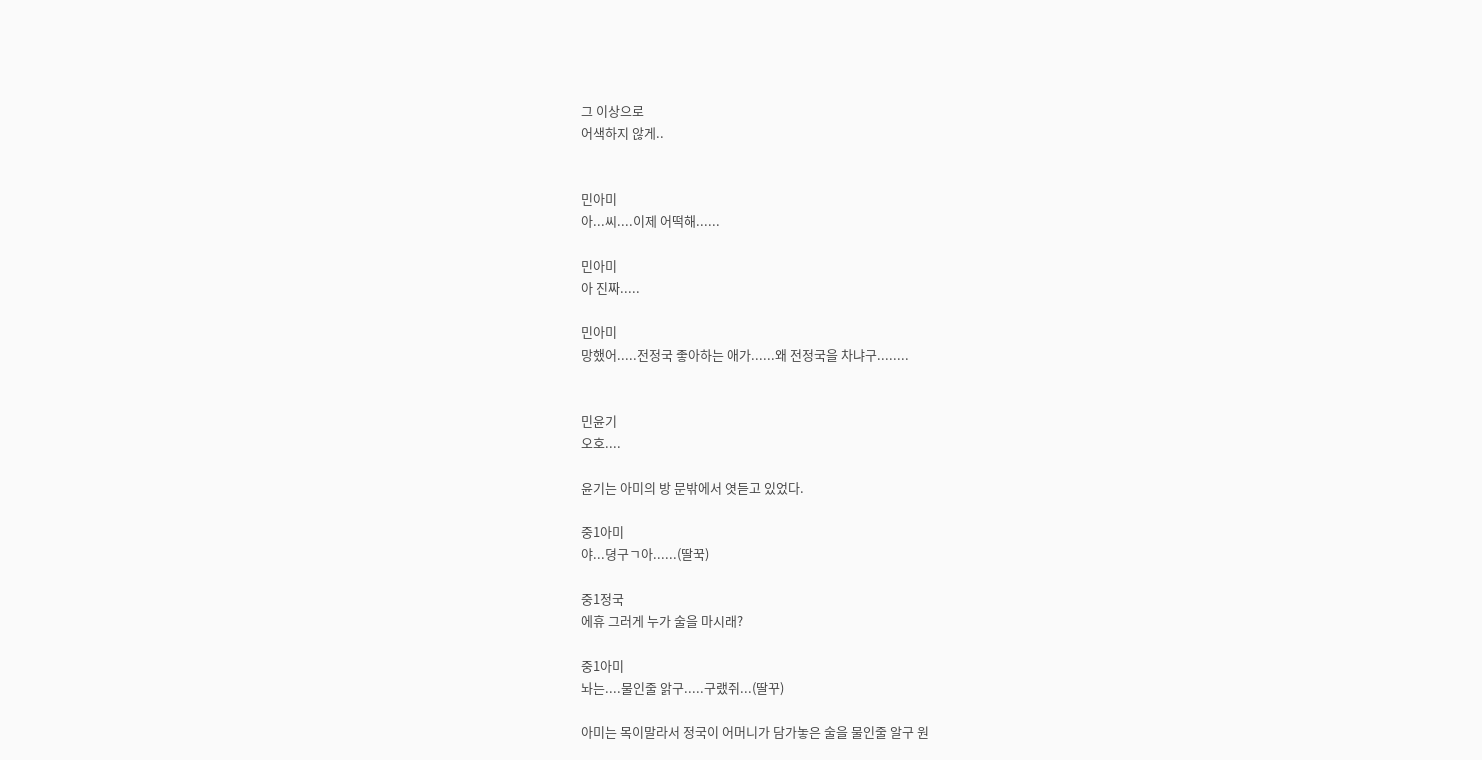그 이상으로
어색하지 않게..


민아미
아...씨....이제 어떡해......

민아미
아 진짜.....

민아미
망했어.....전정국 좋아하는 애가......왜 전정국을 차냐구........


민윤기
오호....

윤기는 아미의 방 문밖에서 엿듣고 있었다.

중1아미
야...뎡구ㄱ아......(딸꾹)

중1정국
에휴 그러게 누가 술을 마시래?

중1아미
놔는....물인줄 앍구.....구랬쥐...(딸꾸)

아미는 목이말라서 정국이 어머니가 담가놓은 술을 물인줄 알구 원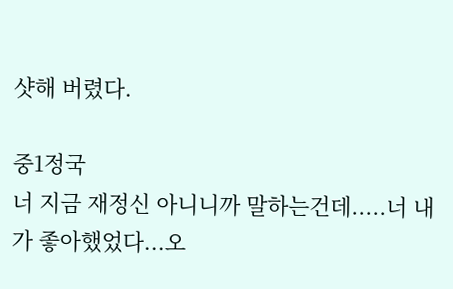샷해 버렸다.

중1정국
너 지금 재정신 아니니까 말하는건데.....너 내가 좋아했었다...오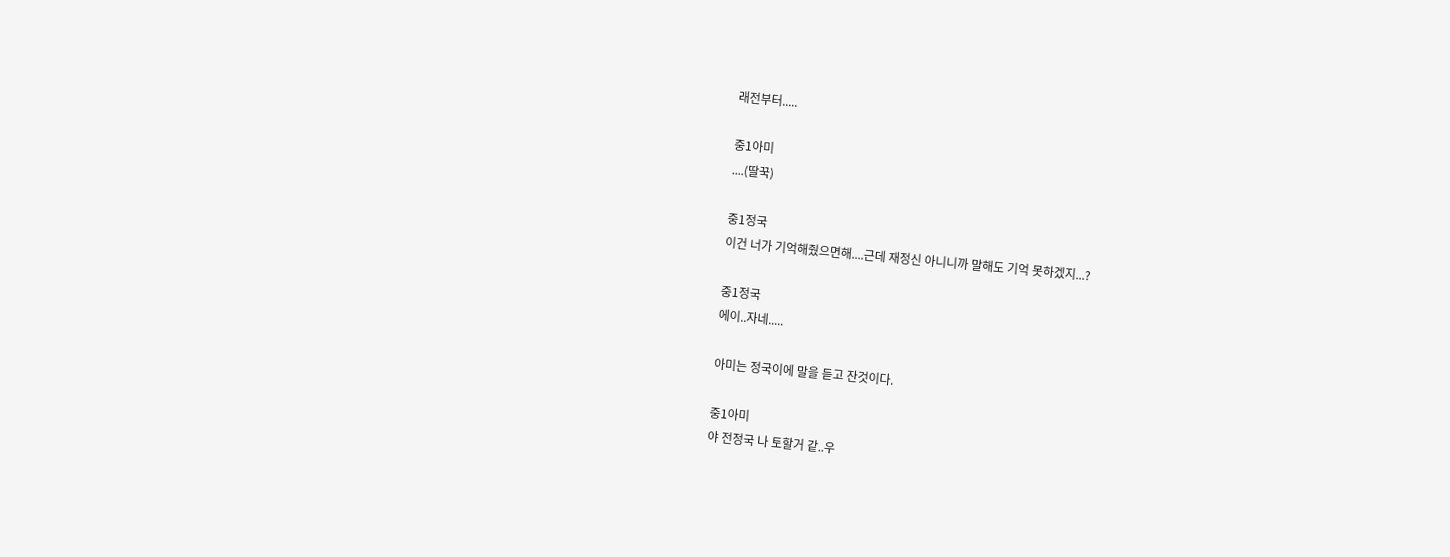래전부터.....

중1아미
....(딸꾹)

중1정국
이건 너가 기억해줬으면해....근데 재정신 아니니까 말해도 기억 못하겠지...?

중1정국
에이..자네.....

아미는 정국이에 말을 듣고 잔것이다.

중1아미
야 전정국 나 토할거 같..우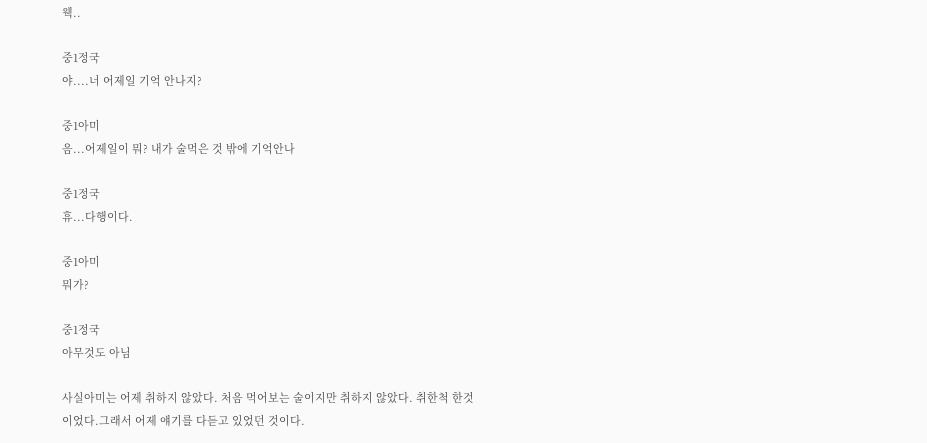웩..

중1정국
야....너 어제일 기억 안나지?

중1아미
음...어제일이 뭐? 내가 술먹은 것 밖에 기억안나

중1정국
휴...다행이다.

중1아미
뭐가?

중1정국
아무것도 아님

사실아미는 어제 취하지 않았다. 처음 먹어보는 술이지만 취하지 않았다. 취한척 한것이었다.그래서 어제 얘기를 다듣고 있었던 것이다.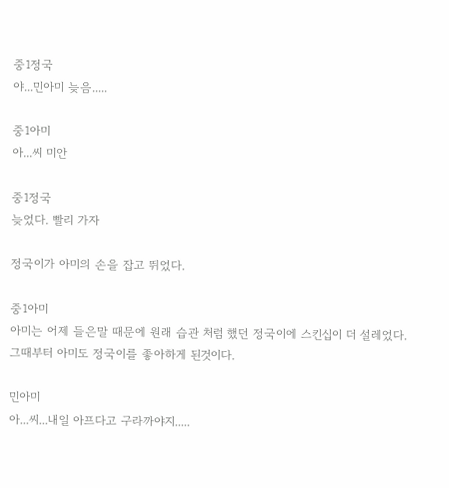중1정국
야...민아미 늦음.....

중1아미
아...씨 미안

중1정국
늦었다. 빨리 가자

정국이가 아미의 손을 잡고 뛰었다.

중1아미
아미는 어제 들은말 때문에 원래 습관 처럼 했던 정국이에 스킨십이 더 설레었다. 그때부터 아미도 정국이를 좋아하게 된것이다.

민아미
아...씨...내일 아프다고 구라까야지.....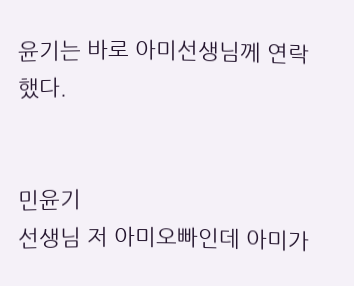윤기는 바로 아미선생님께 연락했다.


민윤기
선생님 저 아미오빠인데 아미가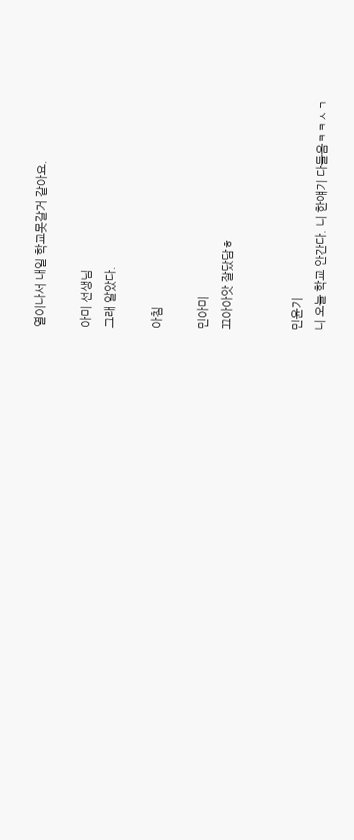열이나서 내일 학교못갈거 같아요.

아미 선생님
그래 알았다.

아침

민아미
끄아아앗 잘닸담ㅎ


민윤기
니 오늘 학교 안간다. 니 한얘기 다들음ㅋㅋㅅㄱ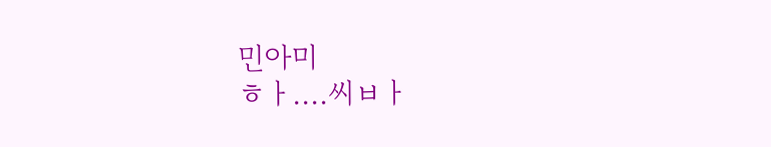민아미
ㅎㅏ....씨ㅂㅏ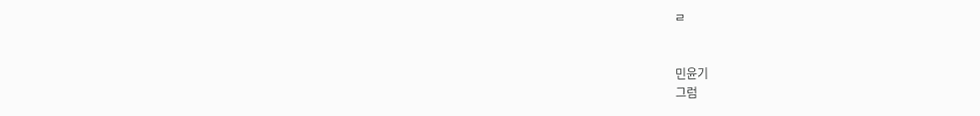ㄹ


민윤기
그럼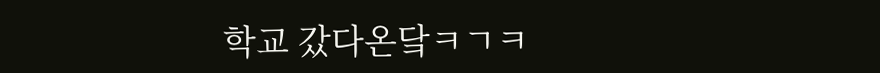학교 갔다온닼ㅋㄱㅋ